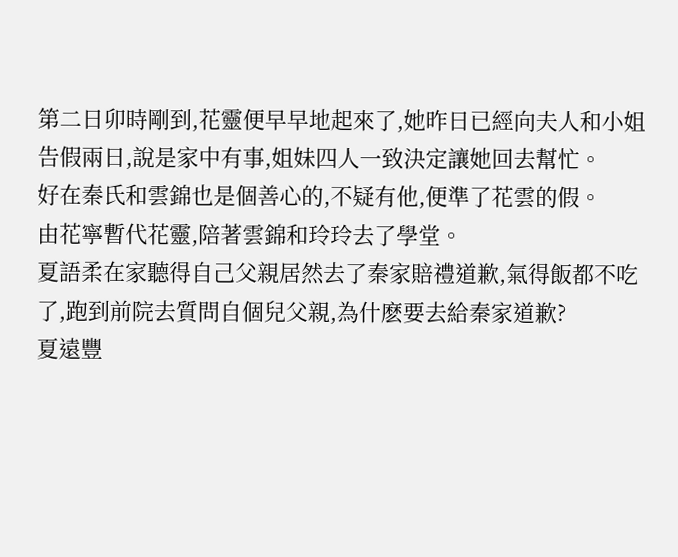第二日卯時剛到,花靈便早早地起來了,她昨日已經向夫人和小姐告假兩日,說是家中有事,姐妹四人一致決定讓她回去幫忙。
好在秦氏和雲錦也是個善心的,不疑有他,便準了花雲的假。
由花寧暫代花靈,陪著雲錦和玲玲去了學堂。
夏語柔在家聽得自己父親居然去了秦家賠禮道歉,氣得飯都不吃了,跑到前院去質問自個兒父親,為什麽要去給秦家道歉?
夏遠豐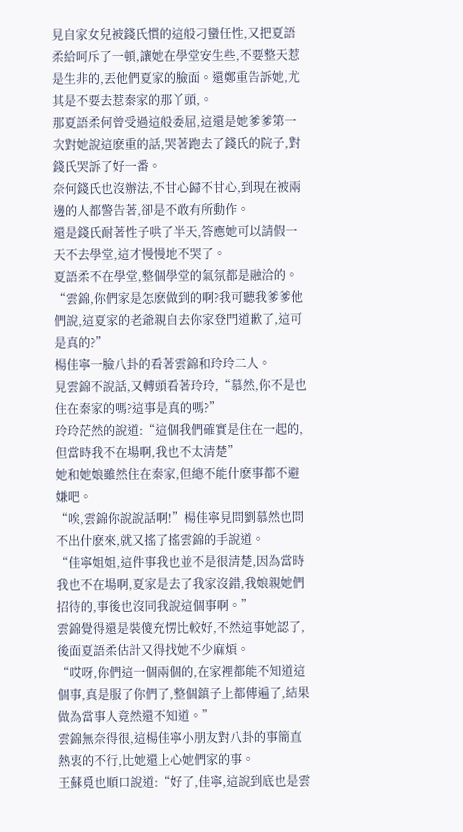見自家女兒被錢氏慣的這般刁蠻任性,又把夏語柔給呵斥了一頓,讓她在學堂安生些,不要整天惹是生非的,丟他們夏家的臉面。還鄭重告訴她,尤其是不要去惹秦家的那丫頭,。
那夏語柔何曾受過這般委屈,這還是她爹爹第一次對她說這麽重的話,哭著跑去了錢氏的院子,對錢氏哭訴了好一番。
奈何錢氏也沒辦法,不甘心歸不甘心,到現在被兩邊的人都警告著,卻是不敢有所動作。
還是錢氏耐著性子哄了半天,答應她可以請假一天不去學堂,這才慢慢地不哭了。
夏語柔不在學堂,整個學堂的氣氛都是融洽的。
“雲錦,你們家是怎麽做到的啊?我可聽我爹爹他們說,這夏家的老爺親自去你家登門道歉了,這可是真的?”
楊佳寧一臉八卦的看著雲錦和玲玲二人。
見雲錦不說話,又轉頭看著玲玲,“慕然,你不是也住在秦家的嗎?這事是真的嗎?”
玲玲茫然的說道:“這個我們確實是住在一起的,但當時我不在場啊,我也不太清楚”
她和她娘雖然住在秦家,但總不能什麽事都不避嫌吧。
“唉,雲錦你說說話啊!”楊佳寧見問劉慕然也問不出什麽來,就又搖了搖雲錦的手說道。
“佳寧姐姐,這件事我也並不是很清楚,因為當時我也不在場啊,夏家是去了我家沒錯,我娘親她們招待的,事後也沒同我說這個事啊。”
雲錦覺得還是裝傻充愣比較好,不然這事她認了,後面夏語柔估計又得找她不少麻煩。
“哎呀,你們這一個兩個的,在家裡都能不知道這個事,真是服了你們了,整個鎮子上都傳遍了,結果做為當事人竟然還不知道。”
雲錦無奈得很,這楊佳寧小朋友對八卦的事簡直熱衷的不行,比她還上心她們家的事。
王蘇覓也順口說道:“好了,佳寧,這說到底也是雲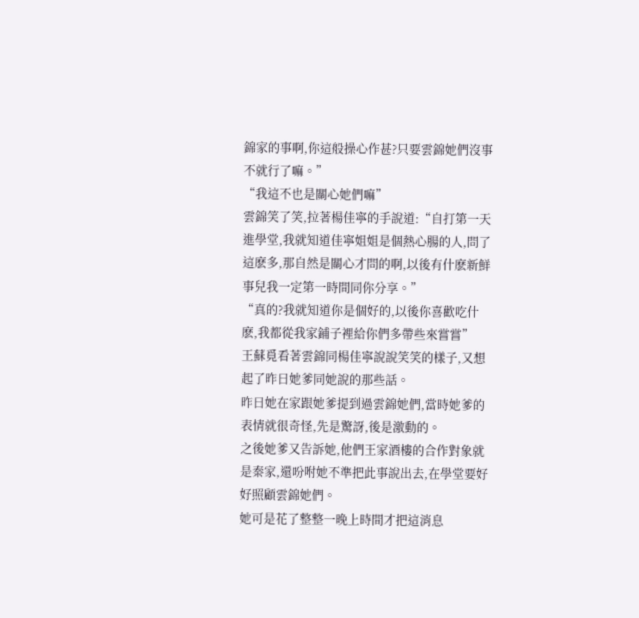錦家的事啊,你這般操心作甚?只要雲錦她們沒事不就行了嘛。”
“我這不也是關心她們嘛”
雲錦笑了笑,拉著楊佳寧的手說道:“自打第一天進學堂,我就知道佳寧姐姐是個熱心腸的人,問了這麽多,那自然是關心才問的啊,以後有什麽新鮮事兒我一定第一時間同你分享。”
“真的?我就知道你是個好的,以後你喜歡吃什麽,我都從我家鋪子裡給你們多帶些來嘗嘗”
王蘇覓看著雲錦同楊佳寧說說笑笑的樣子,又想起了昨日她爹同她說的那些話。
昨日她在家跟她爹提到過雲錦她們,當時她爹的表情就很奇怪,先是驚訝,後是激動的。
之後她爹又告訴她,他們王家酒樓的合作對象就是秦家,還吩咐她不準把此事說出去,在學堂要好好照顧雲錦她們。
她可是花了整整一晚上時間才把這消息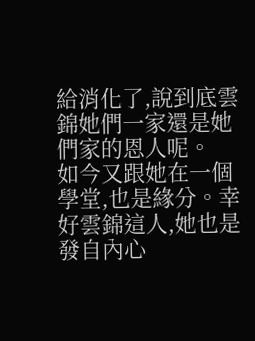給消化了,說到底雲錦她們一家還是她們家的恩人呢。
如今又跟她在一個學堂,也是緣分。幸好雲錦這人,她也是發自內心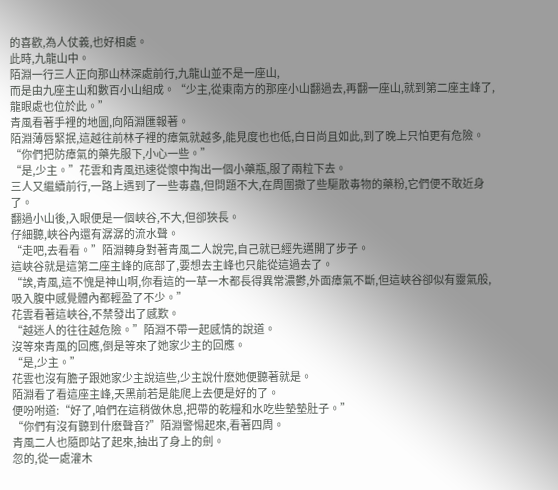的喜歡,為人仗義,也好相處。
此時,九龍山中。
陌淵一行三人正向那山林深處前行,九龍山並不是一座山,
而是由九座主山和數百小山組成。“少主,從東南方的那座小山翻過去,再翻一座山,就到第二座主峰了,龍眼處也位於此。”
青風看著手裡的地圖,向陌淵匯報著。
陌淵薄唇緊抿,這越往前林子裡的瘴氣就越多,能見度也也低,白日尚且如此,到了晚上只怕更有危險。
“你們把防瘴氣的藥先服下,小心一些。”
“是,少主。”花雲和青風迅速從懷中掏出一個小藥瓶,服了兩粒下去。
三人又繼續前行,一路上遇到了一些毒蟲,但問題不大,在周圍撒了些驅散毒物的藥粉,它們便不敢近身了。
翻過小山後,入眼便是一個峽谷,不大,但卻狹長。
仔細聽,峽谷內還有潺潺的流水聲。
“走吧,去看看。”陌淵轉身對著青風二人說完,自己就已經先邁開了步子。
這峽谷就是這第二座主峰的底部了,要想去主峰也只能從這過去了。
“誒,青風,這不愧是神山啊,你看這的一草一木都長得異常濃鬱,外面瘴氣不斷,但這峽谷卻似有靈氣般,吸入腹中感覺體內都輕盈了不少。”
花雲看著這峽谷,不禁發出了感歎。
“越迷人的往往越危險。”陌淵不帶一起感情的說道。
沒等來青風的回應,倒是等來了她家少主的回應。
“是,少主。”
花雲也沒有膽子跟她家少主說這些,少主說什麽她便聽著就是。
陌淵看了看這座主峰,天黑前若是能爬上去便是好的了。
便吩咐道:“好了,咱們在這稍做休息,把帶的乾糧和水吃些墊墊肚子。”
“你們有沒有聽到什麽聲音?”陌淵警惕起來,看著四周。
青風二人也隨即站了起來,抽出了身上的劍。
忽的,從一處灌木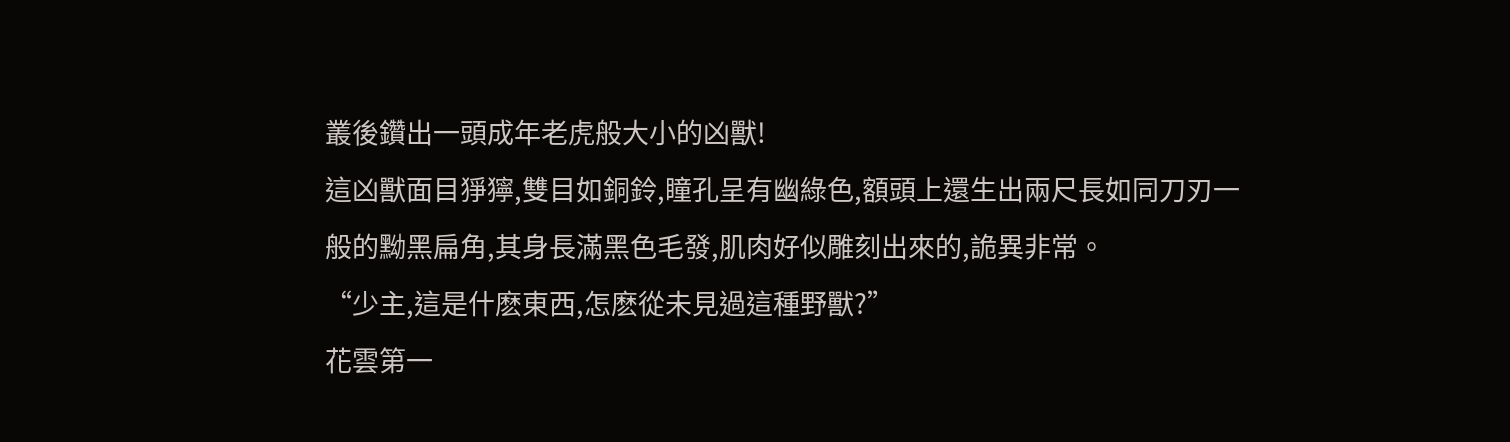叢後鑽出一頭成年老虎般大小的凶獸!
這凶獸面目猙獰,雙目如銅鈴,瞳孔呈有幽綠色,額頭上還生出兩尺長如同刀刃一般的黝黑扁角,其身長滿黑色毛發,肌肉好似雕刻出來的,詭異非常。
“少主,這是什麽東西,怎麽從未見過這種野獸?”
花雲第一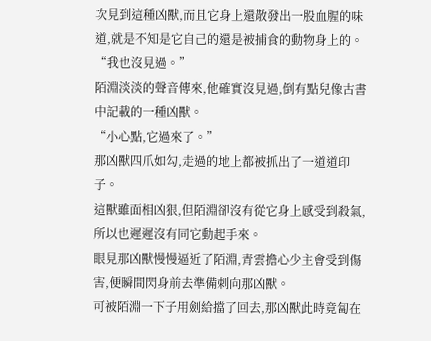次見到這種凶獸,而且它身上還散發出一股血腥的味道,就是不知是它自己的還是被捕食的動物身上的。
“我也沒見過。”
陌淵淡淡的聲音傳來,他確實沒見過,倒有點兒像古書中記載的一種凶獸。
“小心點,它過來了。”
那凶獸四爪如勾,走過的地上都被抓出了一道道印子。
這獸雖面相凶狠,但陌淵卻沒有從它身上感受到殺氣,所以也遲遲沒有同它動起手來。
眼見那凶獸慢慢逼近了陌淵,青雲擔心少主會受到傷害,便瞬間閃身前去準備刺向那凶獸。
可被陌淵一下子用劍給擋了回去,那凶獸此時竟匐在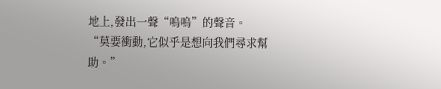地上,發出一聲“嗚嗚”的聲音。
“莫要衝動,它似乎是想向我們尋求幫助。”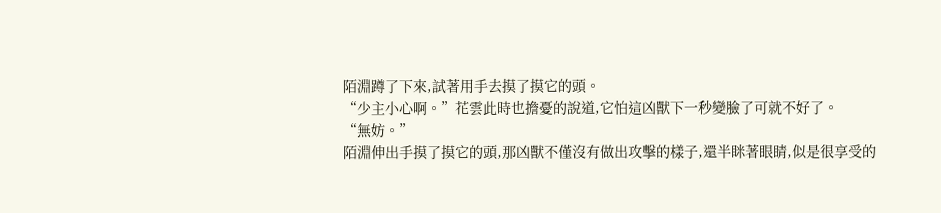陌淵蹲了下來,試著用手去摸了摸它的頭。
“少主小心啊。”花雲此時也擔憂的說道,它怕這凶獸下一秒變臉了可就不好了。
“無妨。”
陌淵伸出手摸了摸它的頭,那凶獸不僅沒有做出攻擊的樣子,還半眯著眼睛,似是很享受的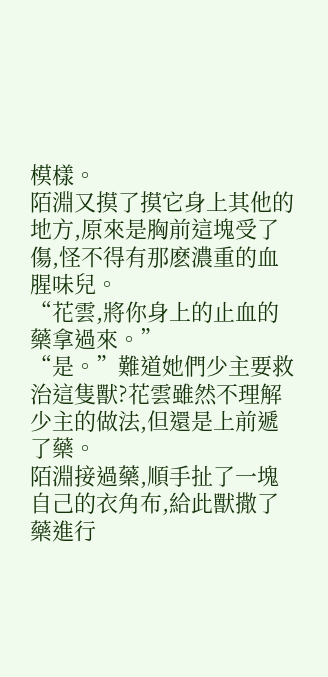模樣。
陌淵又摸了摸它身上其他的地方,原來是胸前這塊受了傷,怪不得有那麽濃重的血腥味兒。
“花雲,將你身上的止血的藥拿過來。”
“是。”難道她們少主要救治這隻獸?花雲雖然不理解少主的做法,但還是上前遞了藥。
陌淵接過藥,順手扯了一塊自己的衣角布,給此獸撒了藥進行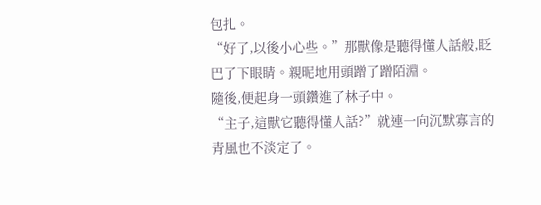包扎。
“好了,以後小心些。”那獸像是聽得懂人話般,眨巴了下眼睛。親昵地用頭蹭了蹭陌淵。
隨後,便起身一頭鑽進了林子中。
“主子,這獸它聽得懂人話?”就連一向沉默寡言的青風也不淡定了。